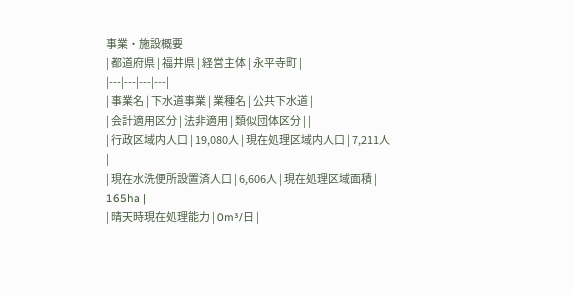事業・施設概要
| 都道府県 | 福井県 | 経営主体 | 永平寺町 |
|---|---|---|---|
| 事業名 | 下水道事業 | 業種名 | 公共下水道 |
| 会計適用区分 | 法非適用 | 類似団体区分 | |
| 行政区域内人口 | 19,080人 | 現在処理区域内人口 | 7,211人 |
| 現在水洗便所設置済人口 | 6,606人 | 現在処理区域面積 | 165ha |
| 晴天時現在処理能力 | 0m³/日 |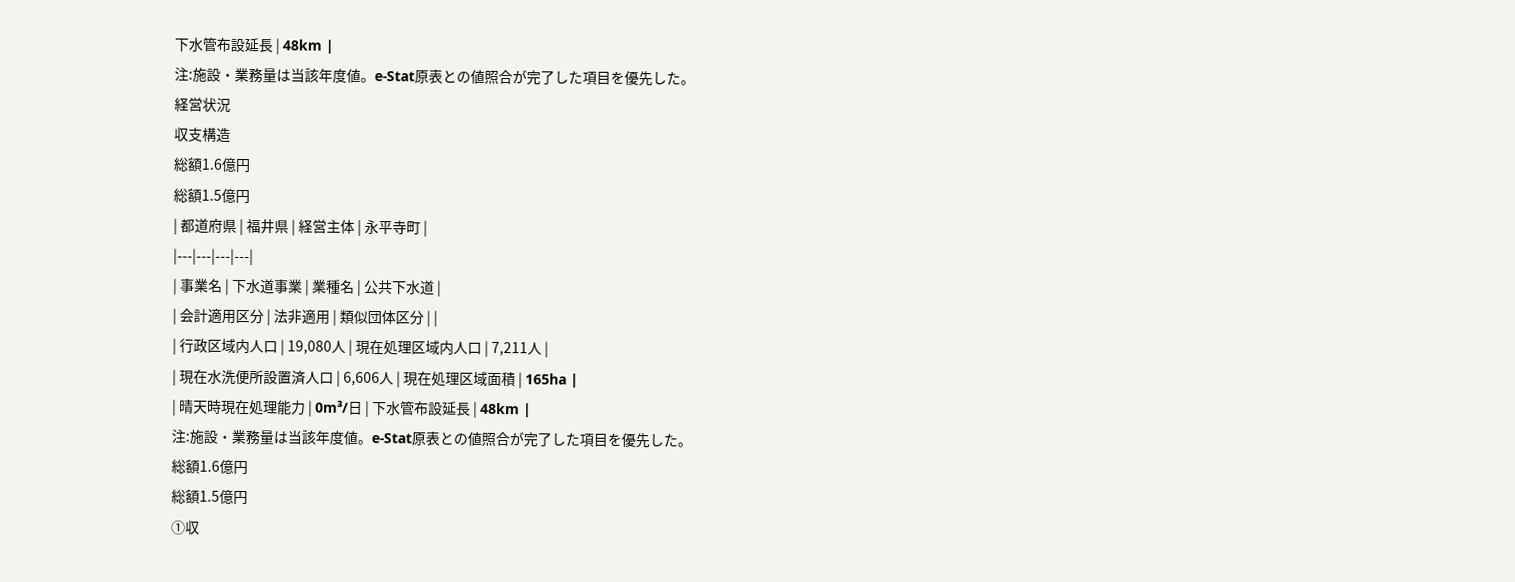下水管布設延長 | 48km |
注:施設・業務量は当該年度値。e-Stat原表との値照合が完了した項目を優先した。
経営状況
収支構造
総額1.6億円
総額1.5億円
| 都道府県 | 福井県 | 経営主体 | 永平寺町 |
|---|---|---|---|
| 事業名 | 下水道事業 | 業種名 | 公共下水道 |
| 会計適用区分 | 法非適用 | 類似団体区分 | |
| 行政区域内人口 | 19,080人 | 現在処理区域内人口 | 7,211人 |
| 現在水洗便所設置済人口 | 6,606人 | 現在処理区域面積 | 165ha |
| 晴天時現在処理能力 | 0m³/日 | 下水管布設延長 | 48km |
注:施設・業務量は当該年度値。e-Stat原表との値照合が完了した項目を優先した。
総額1.6億円
総額1.5億円
①収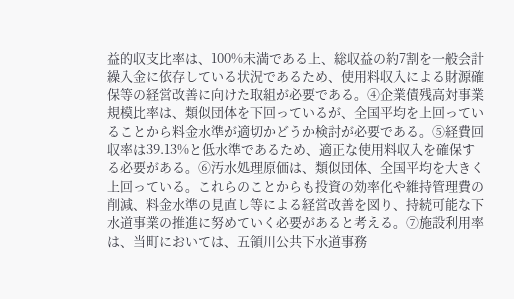益的収支比率は、100%未満である上、総収益の約7割を一般会計繰入金に依存している状況であるため、使用料収入による財源確保等の経営改善に向けた取組が必要である。④企業債残高対事業規模比率は、類似団体を下回っているが、全国平均を上回っていることから料金水準が適切かどうか検討が必要である。⑤経費回収率は39.13%と低水準であるため、適正な使用料収入を確保する必要がある。⑥汚水処理原価は、類似団体、全国平均を大きく上回っている。これらのことからも投資の効率化や維持管理費の削減、料金水準の見直し等による経営改善を図り、持続可能な下水道事業の推進に努めていく必要があると考える。⑦施設利用率は、当町においては、五領川公共下水道事務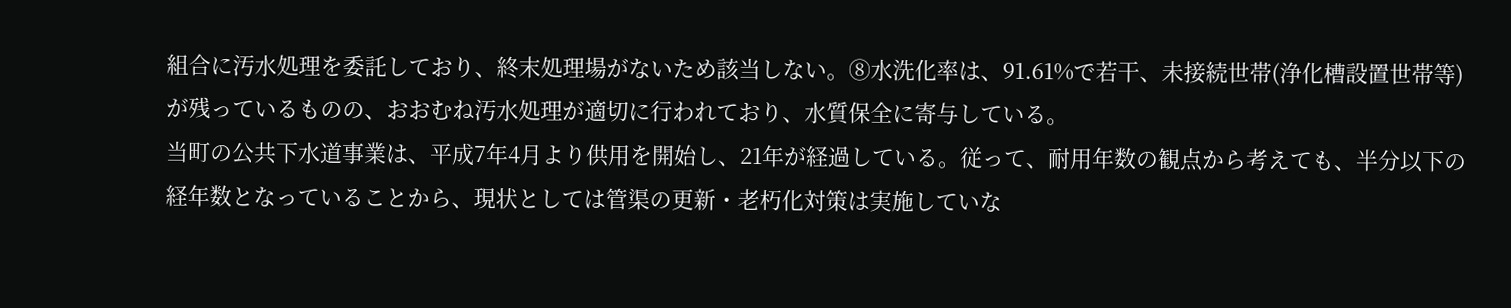組合に汚水処理を委託しており、終末処理場がないため該当しない。⑧水洗化率は、91.61%で若干、未接続世帯(浄化槽設置世帯等)が残っているものの、おおむね汚水処理が適切に行われており、水質保全に寄与している。
当町の公共下水道事業は、平成7年4月より供用を開始し、21年が経過している。従って、耐用年数の観点から考えても、半分以下の経年数となっていることから、現状としては管渠の更新・老朽化対策は実施していな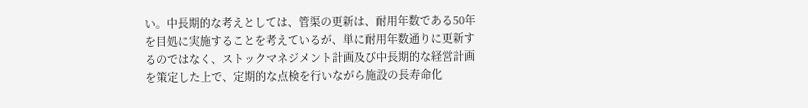い。中長期的な考えとしては、管渠の更新は、耐用年数である50年を目処に実施することを考えているが、単に耐用年数通りに更新するのではなく、ストックマネジメント計画及び中長期的な経営計画を策定した上で、定期的な点検を行いながら施設の長寿命化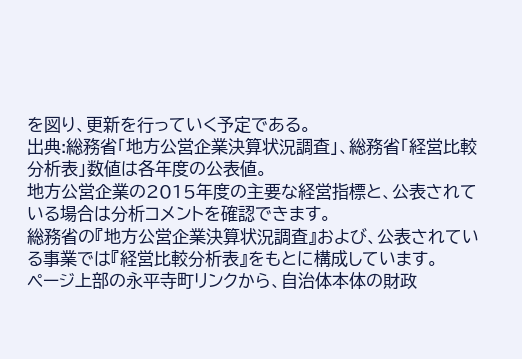を図り、更新を行っていく予定である。
出典:総務省「地方公営企業決算状況調査」、総務省「経営比較分析表」数値は各年度の公表値。
地方公営企業の2015年度の主要な経営指標と、公表されている場合は分析コメントを確認できます。
総務省の『地方公営企業決算状況調査』および、公表されている事業では『経営比較分析表』をもとに構成しています。
ページ上部の永平寺町リンクから、自治体本体の財政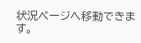状況ページへ移動できます。